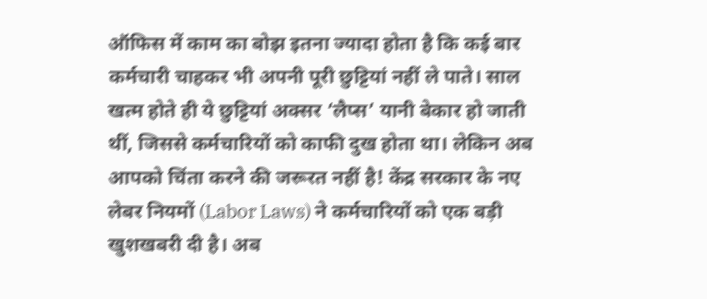ऑफिस में काम का बोझ इतना ज्यादा होता है कि कई बार कर्मचारी चाहकर भी अपनी पूरी छुट्टियां नहीं ले पाते। साल खत्म होते ही ये छुट्टियां अक्सर ‘लैप्स’ यानी बेकार हो जाती थीं, जिससे कर्मचारियों को काफी दुख होता था। लेकिन अब आपको चिंता करने की जरूरत नहीं है! केंद्र सरकार के नए लेबर नियमों (Labor Laws) ने कर्मचारियों को एक बड़ी खुशखबरी दी है। अब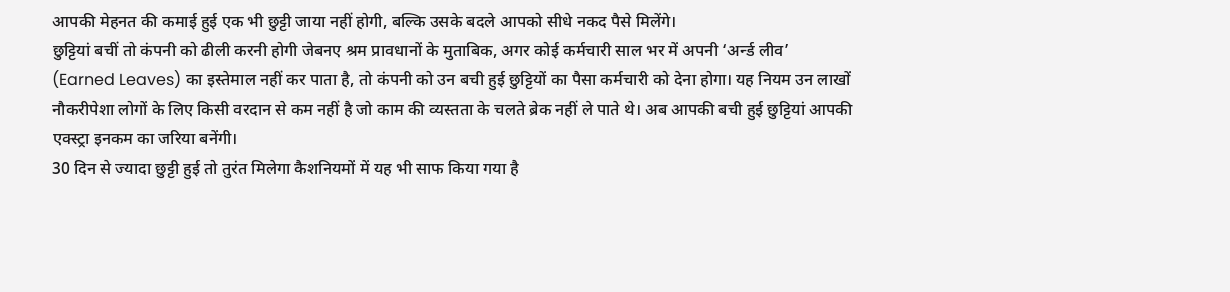आपकी मेहनत की कमाई हुई एक भी छुट्टी जाया नहीं होगी, बल्कि उसके बदले आपको सीधे नकद पैसे मिलेंगे।
छुट्टियां बचीं तो कंपनी को ढीली करनी होगी जेबनए श्रम प्रावधानों के मुताबिक, अगर कोई कर्मचारी साल भर में अपनी ‘अर्न्ड लीव’ (Earned Leaves) का इस्तेमाल नहीं कर पाता है, तो कंपनी को उन बची हुई छुट्टियों का पैसा कर्मचारी को देना होगा। यह नियम उन लाखों नौकरीपेशा लोगों के लिए किसी वरदान से कम नहीं है जो काम की व्यस्तता के चलते ब्रेक नहीं ले पाते थे। अब आपकी बची हुई छुट्टियां आपकी एक्स्ट्रा इनकम का जरिया बनेंगी।
30 दिन से ज्यादा छुट्टी हुई तो तुरंत मिलेगा कैशनियमों में यह भी साफ किया गया है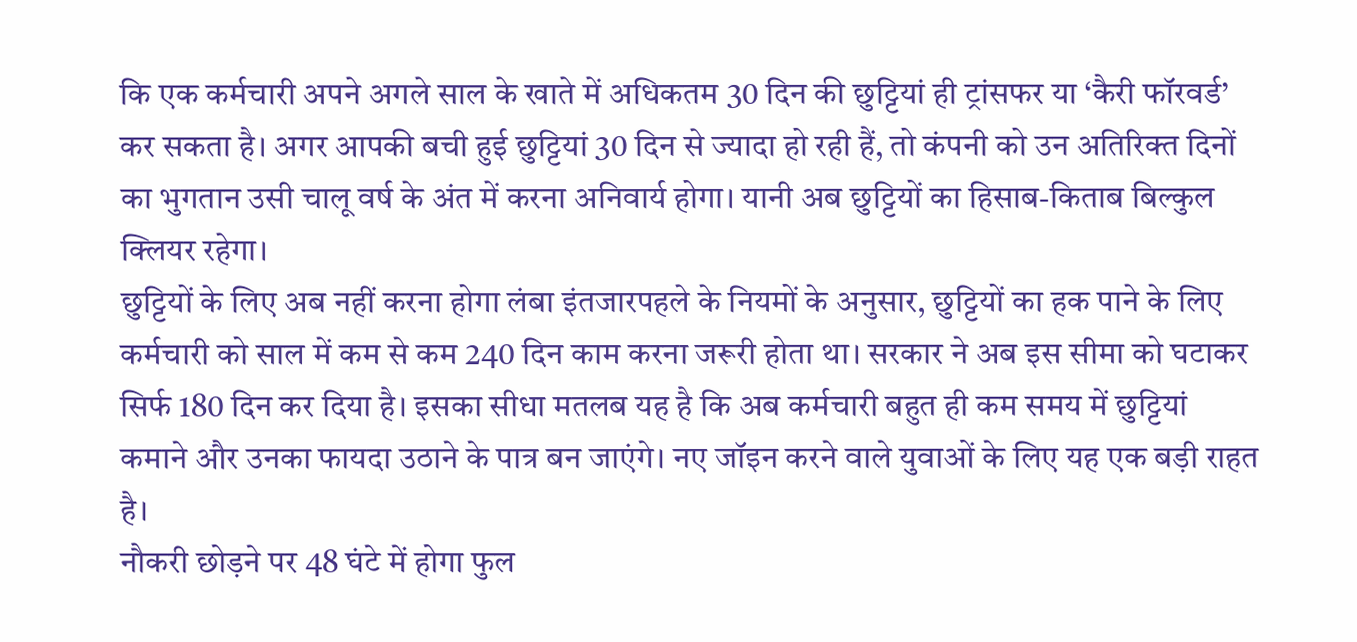कि एक कर्मचारी अपने अगले साल के खाते में अधिकतम 30 दिन की छुट्टियां ही ट्रांसफर या ‘कैरी फॉरवर्ड’ कर सकता है। अगर आपकी बची हुई छुट्टियां 30 दिन से ज्यादा हो रही हैं, तो कंपनी को उन अतिरिक्त दिनों का भुगतान उसी चालू वर्ष के अंत में करना अनिवार्य होगा। यानी अब छुट्टियों का हिसाब-किताब बिल्कुल क्लियर रहेगा।
छुट्टियों के लिए अब नहीं करना होगा लंबा इंतजारपहले के नियमों के अनुसार, छुट्टियों का हक पाने के लिए कर्मचारी को साल में कम से कम 240 दिन काम करना जरूरी होता था। सरकार ने अब इस सीमा को घटाकर सिर्फ 180 दिन कर दिया है। इसका सीधा मतलब यह है कि अब कर्मचारी बहुत ही कम समय में छुट्टियां कमाने और उनका फायदा उठाने के पात्र बन जाएंगे। नए जॉइन करने वाले युवाओं के लिए यह एक बड़ी राहत है।
नौकरी छोड़ने पर 48 घंटे में होगा फुल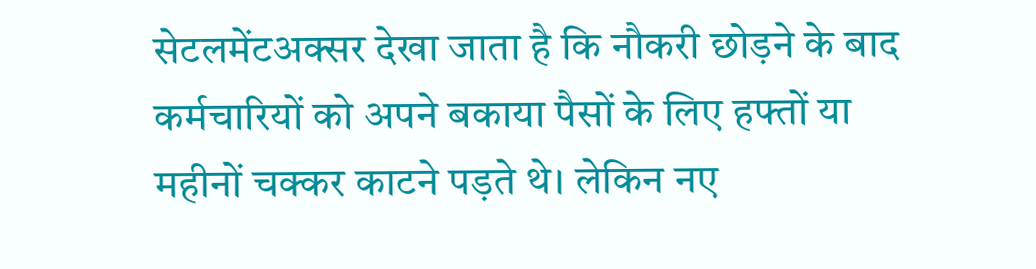सेटलमेंटअक्सर देखा जाता है कि नौकरी छोड़ने के बाद कर्मचारियों को अपने बकाया पैसों के लिए हफ्तों या महीनों चक्कर काटने पड़ते थे। लेकिन नए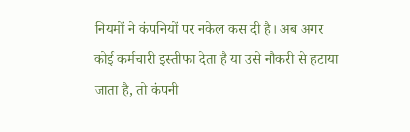नियमों ने कंपनियों पर नकेल कस दी है। अब अगर कोई कर्मचारी इस्तीफा देता है या उसे नौकरी से हटाया जाता है, तो कंपनी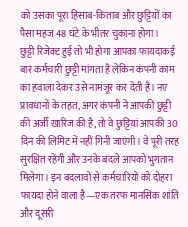को उसका पूरा हिसाब-किताब और छुट्टियों का पैसा महज 48 घंटे के भीतर चुकाना होगा।
छुट्टी रिजेक्ट हुई तो भी होगा आपका फायदाकई बार कर्मचारी छुट्टी मांगता है लेकिन कंपनी काम का हवाला देकर उसे नामंजूर कर देती है। नए प्रावधानों के तहत, अगर कंपनी ने आपकी छुट्टी की अर्जी खारिज की है, तो वे छुट्टियां आपकी 30 दिन की लिमिट में नहीं गिनी जाएंगी। वे पूरी तरह सुरक्षित रहेंगी और उनके बदले आपको भुगतान मिलेगा। इन बदलावों से कर्मचारियों को दोहरा फायदा होने वाला है—एक तरफ मानसिक शांति और दूसरी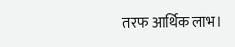तरफ आर्थिक लाभ।